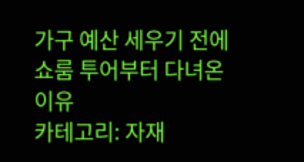가구 예산 세우기 전에 쇼룸 투어부터 다녀온 이유
카테고리: 자재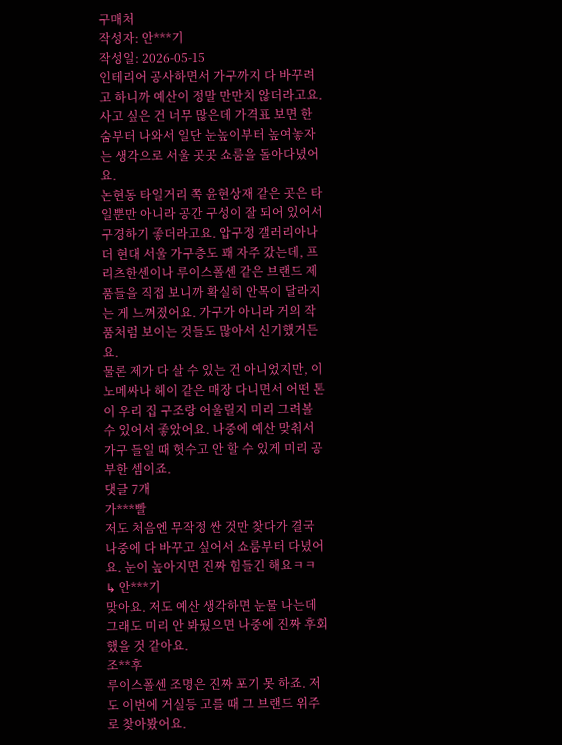구매처
작성자: 안***기
작성일: 2026-05-15
인테리어 공사하면서 가구까지 다 바꾸려고 하니까 예산이 정말 만만치 않더라고요. 사고 싶은 건 너무 많은데 가격표 보면 한숨부터 나와서 일단 눈높이부터 높여놓자는 생각으로 서울 곳곳 쇼룸을 돌아다녔어요.
논현동 타일거리 쪽 윤현상재 같은 곳은 타일뿐만 아니라 공간 구성이 잘 되어 있어서 구경하기 좋더라고요. 압구정 갤러리아나 더 현대 서울 가구층도 꽤 자주 갔는데, 프리츠한센이나 루이스폴센 같은 브랜드 제품들을 직접 보니까 확실히 안목이 달라지는 게 느껴졌어요. 가구가 아니라 거의 작품처럼 보이는 것들도 많아서 신기했거든요.
물론 제가 다 살 수 있는 건 아니었지만, 이노메싸나 헤이 같은 매장 다니면서 어떤 톤이 우리 집 구조랑 어울릴지 미리 그려볼 수 있어서 좋았어요. 나중에 예산 맞춰서 가구 들일 때 헛수고 안 할 수 있게 미리 공부한 셈이죠.
댓글 7개
가***빨
저도 처음엔 무작정 싼 것만 찾다가 결국 나중에 다 바꾸고 싶어서 쇼룸부터 다녔어요. 눈이 높아지면 진짜 힘들긴 해요ㅋㅋ
↳ 안***기
맞아요. 저도 예산 생각하면 눈물 나는데 그래도 미리 안 봐뒀으면 나중에 진짜 후회했을 것 같아요.
조**후
루이스폴센 조명은 진짜 포기 못 하죠. 저도 이번에 거실등 고를 때 그 브랜드 위주로 찾아봤어요.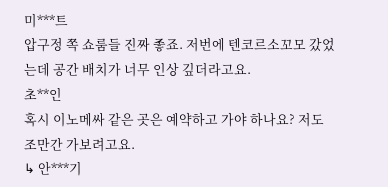미***트
압구정 쪽 쇼룸들 진짜 좋죠. 저번에 텐코르소꼬모 갔었는데 공간 배치가 너무 인상 깊더라고요.
초**인
혹시 이노메싸 같은 곳은 예약하고 가야 하나요? 저도 조만간 가보려고요.
↳ 안***기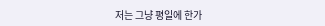저는 그냥 평일에 한가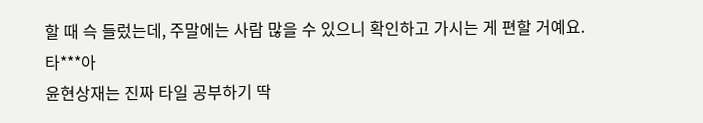할 때 슥 들렀는데, 주말에는 사람 많을 수 있으니 확인하고 가시는 게 편할 거예요.
타***아
윤현상재는 진짜 타일 공부하기 딱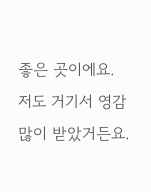좋은 곳이에요. 저도 거기서 영감 많이 받았거든요.